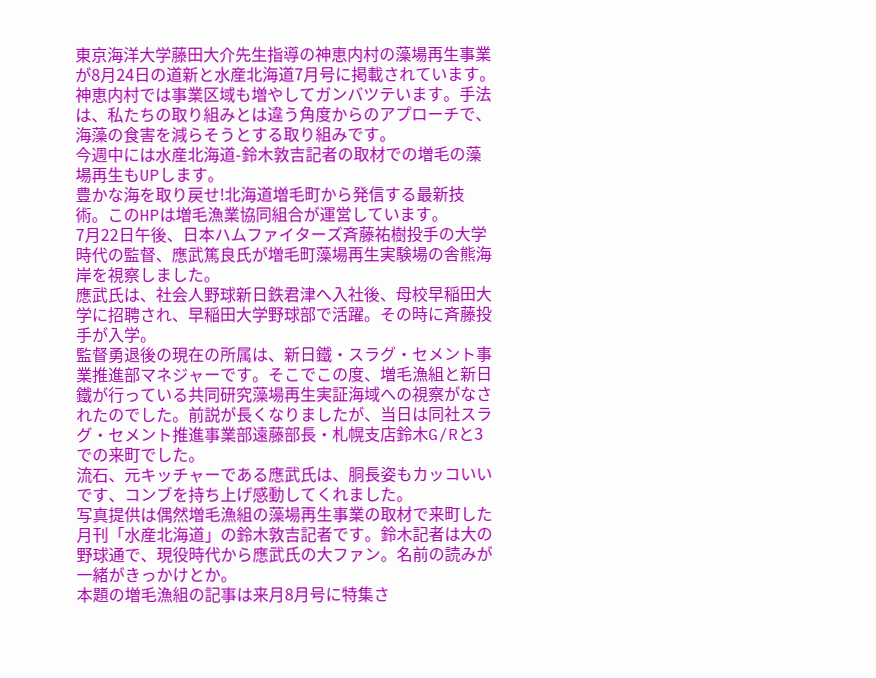東京海洋大学藤田大介先生指導の神恵内村の藻場再生事業が8月24日の道新と水産北海道7月号に掲載されています。
神恵内村では事業区域も増やしてガンバツテいます。手法は、私たちの取り組みとは違う角度からのアプローチで、海藻の食害を減らそうとする取り組みです。
今週中には水産北海道-鈴木敦吉記者の取材での増毛の藻場再生もUPします。
豊かな海を取り戻せ!北海道増毛町から発信する最新技術。このHPは増毛漁業協同組合が運営しています。
7月22日午後、日本ハムファイターズ斉藤祐樹投手の大学時代の監督、應武篤良氏が増毛町藻場再生実験場の舎熊海岸を視察しました。
應武氏は、社会人野球新日鉄君津へ入社後、母校早稲田大学に招聘され、早稲田大学野球部で活躍。その時に斉藤投手が入学。
監督勇退後の現在の所属は、新日鐵・スラグ・セメント事業推進部マネジャーです。そこでこの度、増毛漁組と新日鐵が行っている共同研究藻場再生実証海域への視察がなされたのでした。前説が長くなりましたが、当日は同社スラグ・セメント推進事業部遠藤部長・札幌支店鈴木G/Rと3での来町でした。
流石、元キッチャーである應武氏は、胴長姿もカッコいいです、コンブを持ち上げ感動してくれました。
写真提供は偶然増毛漁組の藻場再生事業の取材で来町した月刊「水産北海道」の鈴木敦吉記者です。鈴木記者は大の野球通で、現役時代から應武氏の大ファン。名前の読みが一緒がきっかけとか。
本題の増毛漁組の記事は来月8月号に特集さ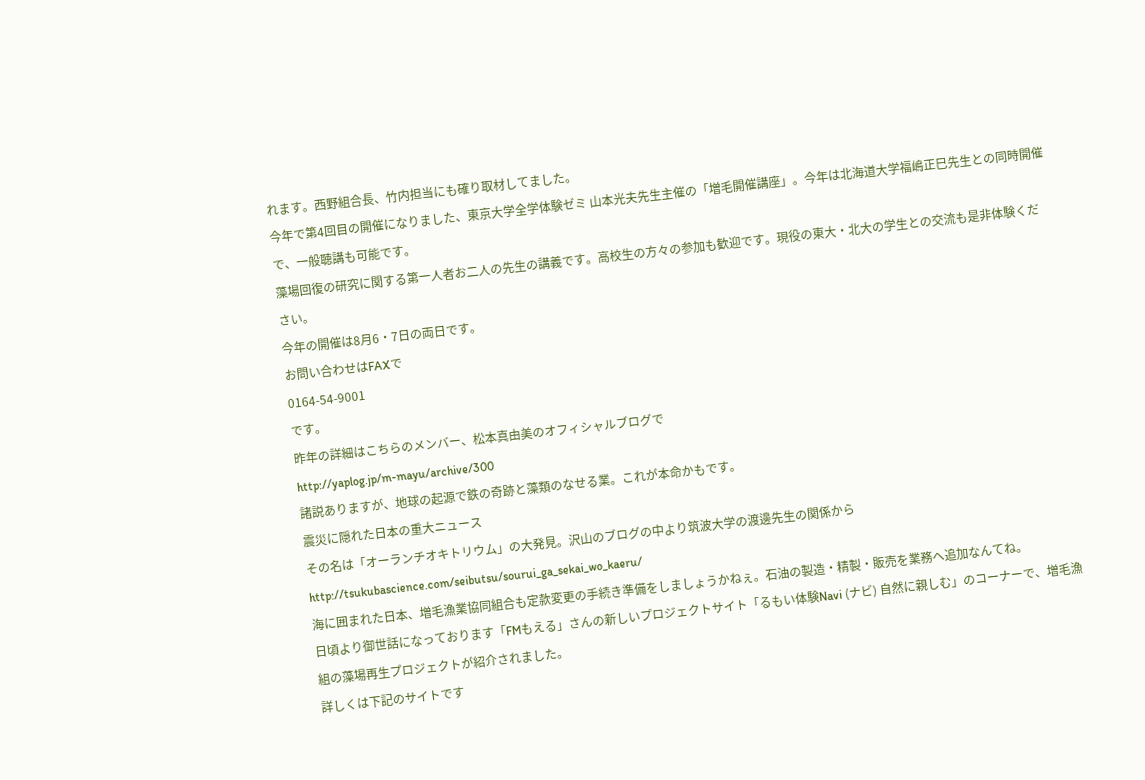れます。西野組合長、竹内担当にも確り取材してました。
今年で第4回目の開催になりました、東京大学全学体験ゼミ 山本光夫先生主催の「増毛開催講座」。今年は北海道大学福嶋正巳先生との同時開催で、一般聴講も可能です。
藻場回復の研究に関する第一人者お二人の先生の講義です。高校生の方々の参加も歓迎です。現役の東大・北大の学生との交流も是非体験ください。
今年の開催は8月6・7日の両日です。
お問い合わせはFAXで
0164-54-9001
です。
昨年の詳細はこちらのメンバー、松本真由美のオフィシャルブログで
http://yaplog.jp/m-mayu/archive/300
諸説ありますが、地球の起源で鉄の奇跡と藻類のなせる業。これが本命かもです。
震災に隠れた日本の重大ニュース
その名は「オーランチオキトリウム」の大発見。沢山のブログの中より筑波大学の渡邊先生の関係から
http://tsukubascience.com/seibutsu/sourui_ga_sekai_wo_kaeru/
海に囲まれた日本、増毛漁業協同組合も定款変更の手続き準備をしましょうかねぇ。石油の製造・精製・販売を業務へ追加なんてね。
日頃より御世話になっております「FMもえる」さんの新しいプロジェクトサイト「るもい体験Navi (ナビ) 自然に親しむ」のコーナーで、増毛漁組の藻場再生プロジェクトが紹介されました。
詳しくは下記のサイトです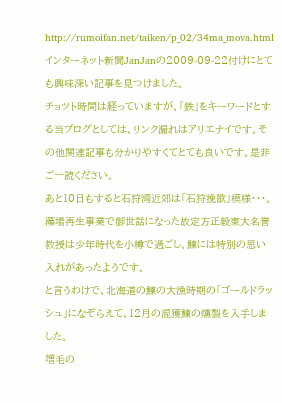http://rumoifan.net/taiken/p_02/34ma_mova.html
インターネット新聞JanJanの2009-09-22付けにとても興味深い記事を見つけました。
チョツト時間は経っていますが、「鉄」をキーワードとする当ブログとしては、リンク漏れはアリエナイです。その他関連記事も分かりやすくてとても良いです。是非ご一読ください。
あと10日もすると石狩湾近郊は「石狩挽歌」模様・・・。藻場再生事業で御世話になった故定方正毅東大名誉教授は少年時代を小樽で過ごし、鰊には特別の思い入れがあったようです。
と言うわけで、北海道の鰊の大漁時期の「ゴールドラッシュ」になぞらえて、12月の混獲鰊の燻製を入手しました。
増毛の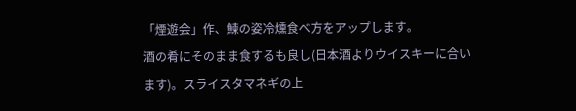「煙遊会」作、鰊の姿冷燻食べ方をアップします。
酒の肴にそのまま食するも良し(日本酒よりウイスキーに合います)。スライスタマネギの上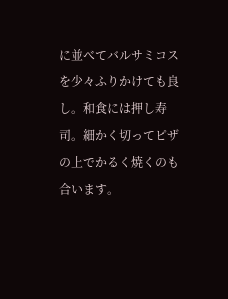に並べてバルサミコスを少々ふりかけても良し。和食には押し寿司。細かく切ってピザの上でかるく焼くのも合います。